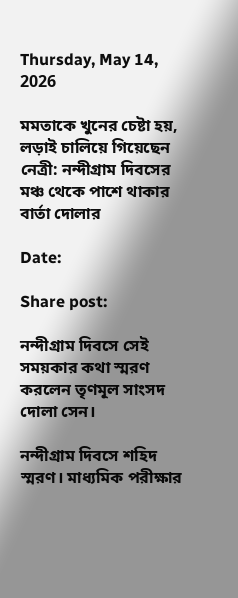Thursday, May 14, 2026

মমতাকে খুনের চেষ্টা হয়, লড়াই চালিয়ে গিয়েছেন নেত্রী: নন্দীগ্রাম দিবসের মঞ্চ থেকে পাশে থাকার বার্তা দোলার

Date:

Share post:

নন্দীগ্রাম দিবসে সেই সময়কার কথা স্মরণ করলেন তৃণমূল সাংসদ দোলা সেন।

নন্দীগ্রাম দিবসে শহিদ স্মরণ। মাধ্যমিক পরীক্ষার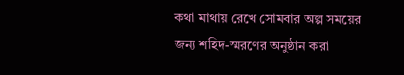কথা মাথায় রেখে সোমবার অল্প সময়ের জন্য শহিদ-স্মরণের অনুষ্ঠান করা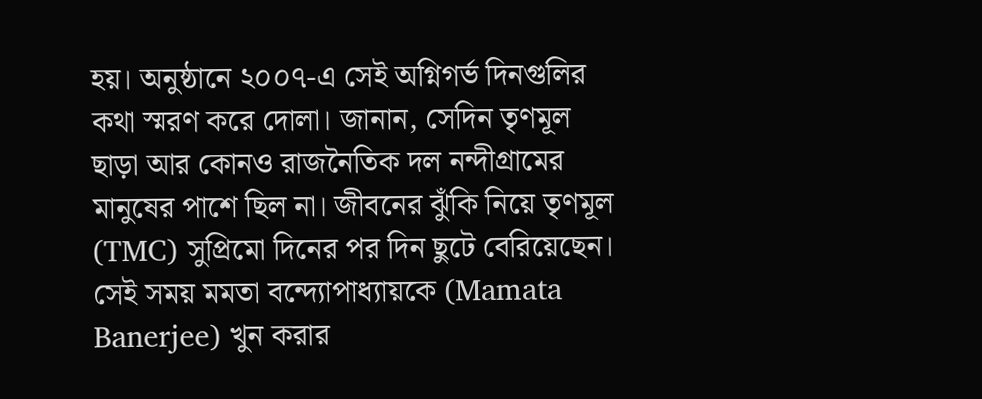হয়। অনুষ্ঠানে ২০০৭-এ সেই অগ্নিগর্ভ দিনগুলির কথা স্মরণ করে দোলা। জানান, সেদিন তৃণমূল ছাড়া আর কোনও রাজনৈতিক দল নন্দীগ্রামের মানুষের পাশে ছিল না। জীবনের ঝুঁকি নিয়ে তৃণমূল (TMC) সুপ্রিমো দিনের পর দিন ছুটে বেরিয়েছেন। সেই সময় মমতা বন্দ্যোপাধ্যায়কে (Mamata Banerjee) খুন করার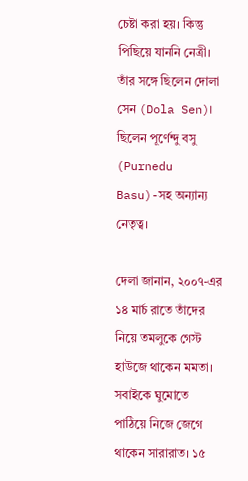চেষ্টা করা হয়। কিন্তু পিছিয়ে যাননি নেত্রী। তাঁর সঙ্গে ছিলেন দোলা সেন (Dola Sen)। ছিলেন পূর্ণেন্দু বসু (Purnedu Basu)-সহ অন্যান্য নেতৃত্ব।

দেলা জানান, ২০০৭-এর ১৪ মার্চ রাতে তাঁদের নিয়ে তমলুকে গেস্ট হাউজে থাকেন মমতা। সবাইকে ঘুমোতে পাঠিয়ে নিজে জেগে থাকেন সারারাত। ১৫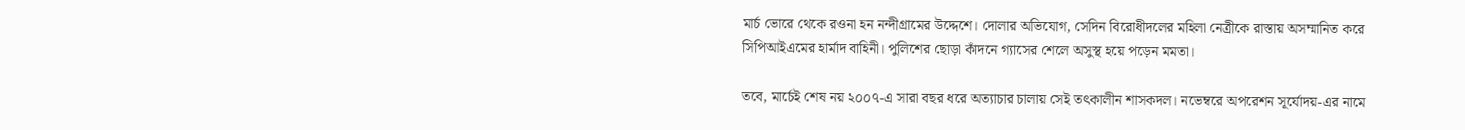মার্চ ভোরে থেকে রওনা হন নন্দীগ্রামের উদ্দেশে। দোলার অভিযোগ, সেদিন বিরোধীদলের মহিলা নেত্রীকে রাস্তায় অসম্মানিত করে সিপিআইএমের হার্মাদ বাহিনী। পুলিশের ছোড়া কাঁদনে গ্যাসের শেলে অসুস্থ হয়ে পড়েন মমতা।

তবে, মার্চেই শেষ নয় ২০০৭-এ সারা বছর ধরে অত্যাচার চালায় সেই তৎকালীন শাসকদল। নভেম্বরে অপরেশন সূর্যোদয়-এর নামে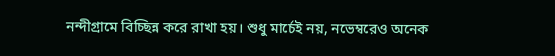নন্দীগ্রামে বিচ্ছিন্ন করে রাখা হয়। শুধু মার্চেই নয়, নভেম্বরেও অনেক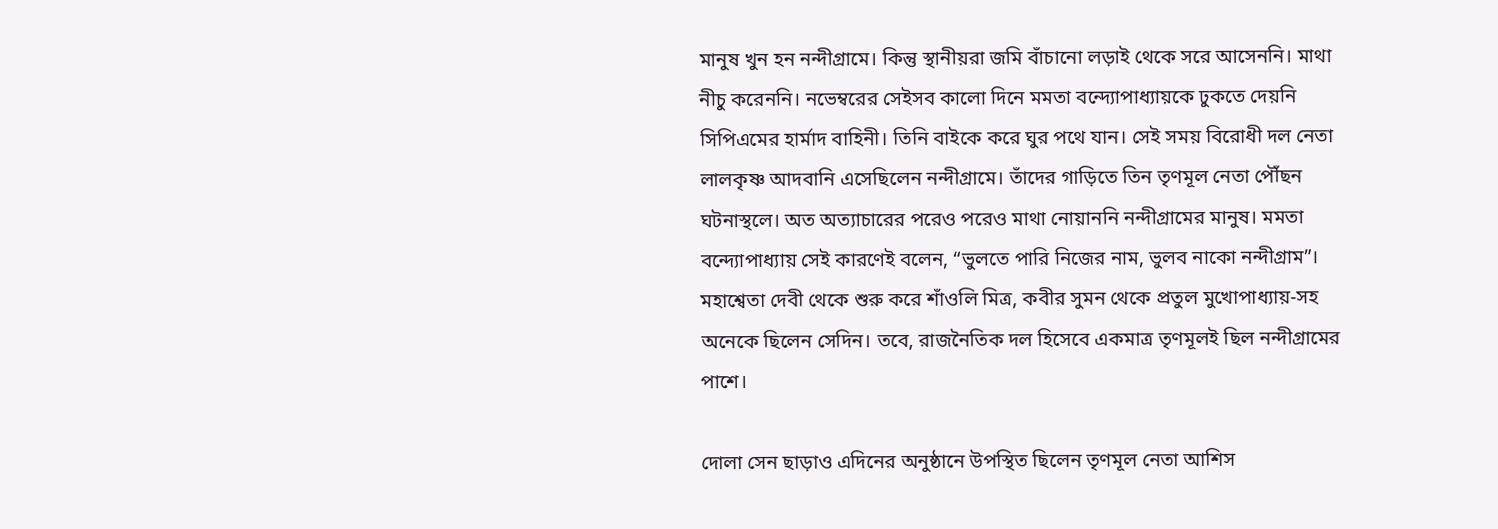মানুষ খুন হন নন্দীগ্রামে। কিন্তু স্থানীয়রা জমি বাঁচানো লড়াই থেকে সরে আসেননি। মাথা নীচু করেননি। নভেম্বরের সেইসব কালো দিনে মমতা বন্দ্যোপাধ্যায়কে ঢুকতে দেয়নি সিপিএমের হার্মাদ বাহিনী। তিনি বাইকে করে ঘুর পথে যান। সেই সময় বিরোধী দল নেতা লালকৃষ্ণ আদবানি এসেছিলেন নন্দীগ্রামে। তাঁদের গাড়িতে তিন তৃণমূল নেতা পৌঁছন ঘটনাস্থলে। অত অত্যাচারের পরেও পরেও মাথা নোয়াননি নন্দীগ্রামের মানুষ। মমতা বন্দ্যোপাধ্যায় সেই কারণেই বলেন, “ভুলতে পারি নিজের নাম, ভুলব নাকো নন্দীগ্রাম”। মহাশ্বেতা দেবী থেকে শুরু করে শাঁওলি মিত্র, কবীর সুমন থেকে প্রতুল মুখোপাধ্যায়-সহ অনেকে ছিলেন সেদিন। তবে, রাজনৈতিক দল হিসেবে একমাত্র তৃণমূলই ছিল নন্দীগ্রামের পাশে।

দোলা সেন ছাড়াও এদিনের অনুষ্ঠানে উপস্থিত ছিলেন তৃণমূল নেতা আশিস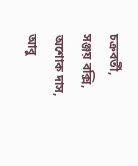চক্রবর্তী, সঞ্জয় বক্সি, অশোক দাস, আবু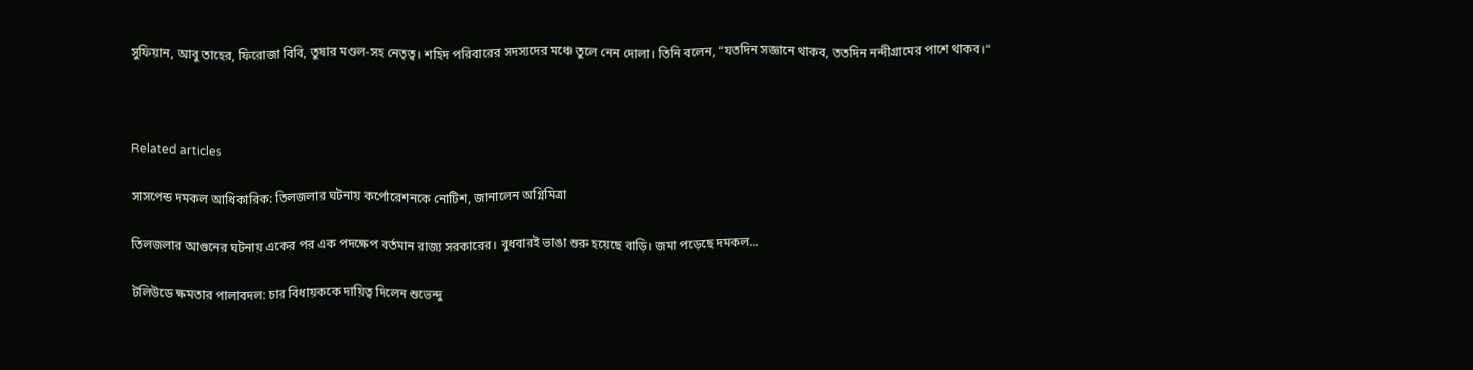সুফিয়ান, আবু তাহের, ফিরোজা বিবি, তুষার মণ্ডল-সহ নেতৃত্ব। শহিদ পরিবারের সদস্যদের মঞ্চে তুলে নেন দোলা। তিনি বলেন, “যতদিন সজ্ঞানে থাকব, ততদিন নন্দীগ্রামের পাশে থাকব।“



Related articles

সাসপেন্ড দমকল আধিকারিক: তিলজলার ঘটনায় কর্পোরেশনকে নোটিশ, জানালেন অগ্নিমিত্রা

তিলজলার আগুনের ঘটনায় একের পর এক পদক্ষেপ বর্তমান রাজ্য সরকারের। বুধবারই ভাঙা শুরু হয়েছে বাড়ি। জমা পড়েছে দমকল...

টলিউডে ক্ষমতার পালাবদল: চার বিধায়ককে দায়িত্ব দিলেন শুভেন্দু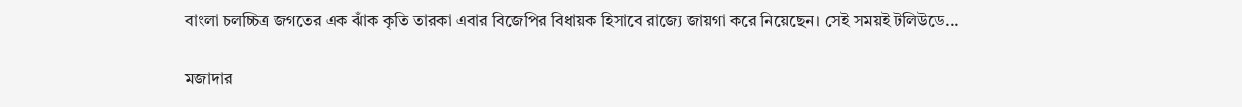বাংলা চলচ্চিত্র জগতের এক ঝাঁক কৃতি তারকা এবার বিজেপির বিধায়ক হিসাবে রাজ্যে জায়গা করে নিয়েছেন। সেই সময়ই টলিউডে...

মজাদার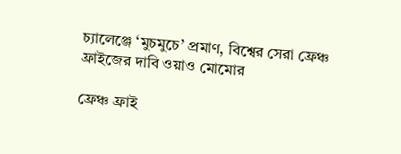চ্যালেঞ্জে ‘মুচমুচে’ প্রমাণ, বিশ্বের সেরা ফ্রেঞ্চ ফ্রাইজের দাবি ওয়াও মোমোর

ফ্রেঞ্চ ফ্রাই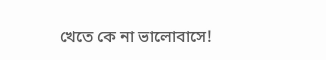খেতে কে না ভালোবাসে!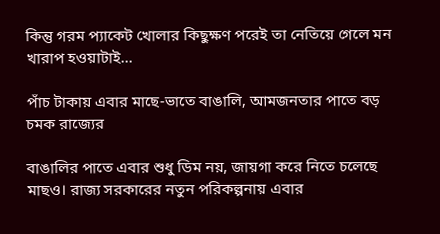কিন্তু গরম প্যাকেট খোলার কিছুক্ষণ পরেই তা নেতিয়ে গেলে মন খারাপ হওয়াটাই...

পাঁচ টাকায় এবার মাছে-ভাতে বাঙালি, আমজনতার পাতে বড় চমক রাজ্যের

বাঙালির পাতে এবার শুধু ডিম নয়, জায়গা করে নিতে চলেছে মাছও। রাজ্য সরকারের নতুন পরিকল্পনায় এবার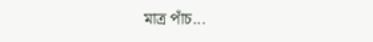মাত্র পাঁচ...